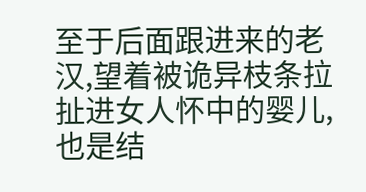至于后面跟进来的老汉,望着被诡异枝条拉扯进女人怀中的婴儿,也是结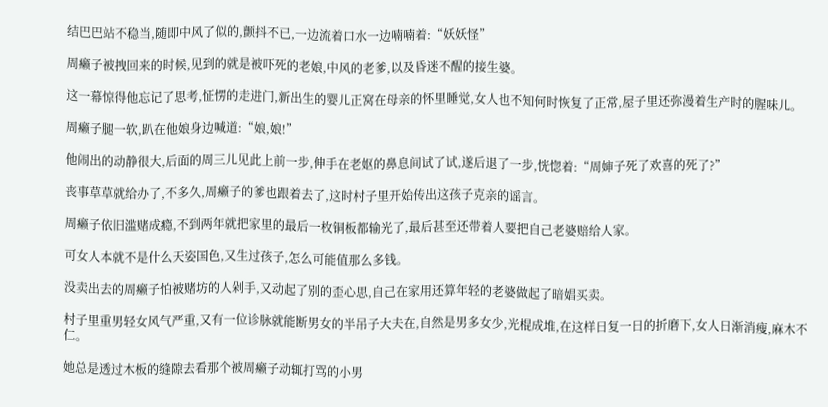结巴巴站不稳当,随即中风了似的,颤抖不已,一边流着口水一边喃喃着:“妖妖怪”

周癞子被拽回来的时候,见到的就是被吓死的老娘,中风的老爹,以及昏迷不醒的接生婆。

这一幕惊得他忘记了思考,怔愣的走进门,新出生的婴儿正窝在母亲的怀里睡觉,女人也不知何时恢复了正常,屋子里还弥漫着生产时的腥味儿。

周癞子腿一软,趴在他娘身边喊道:“娘,娘!”

他闹出的动静很大,后面的周三儿见此上前一步,伸手在老妪的鼻息间试了试,遂后退了一步,恍惚着:“周婶子死了欢喜的死了?”

丧事草草就给办了,不多久,周癞子的爹也跟着去了,这时村子里开始传出这孩子克亲的谣言。

周癞子依旧滥赌成瘾,不到两年就把家里的最后一枚铜板都输光了,最后甚至还带着人要把自己老婆赔给人家。

可女人本就不是什么天姿国色,又生过孩子,怎么可能值那么多钱。

没卖出去的周癞子怕被赌坊的人剁手,又动起了别的歪心思,自己在家用还算年轻的老婆做起了暗娼买卖。

村子里重男轻女风气严重,又有一位诊脉就能断男女的半吊子大夫在,自然是男多女少,光棍成堆,在这样日复一日的折磨下,女人日渐消瘦,麻木不仁。

她总是透过木板的缝隙去看那个被周癞子动辄打骂的小男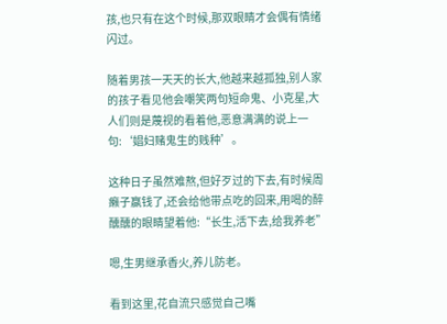孩,也只有在这个时候,那双眼睛才会偶有情绪闪过。

随着男孩一天天的长大,他越来越孤独,别人家的孩子看见他会嘲笑两句短命鬼、小克星,大人们则是蔑视的看着他,恶意满满的说上一句:‘娼妇赌鬼生的贱种’。

这种日子虽然难熬,但好歹过的下去,有时候周癞子赢钱了,还会给他带点吃的回来,用喝的醉醺醺的眼睛望着他:“长生,活下去,给我养老”

嗯,生男继承香火,养儿防老。

看到这里,花自流只感觉自己嘴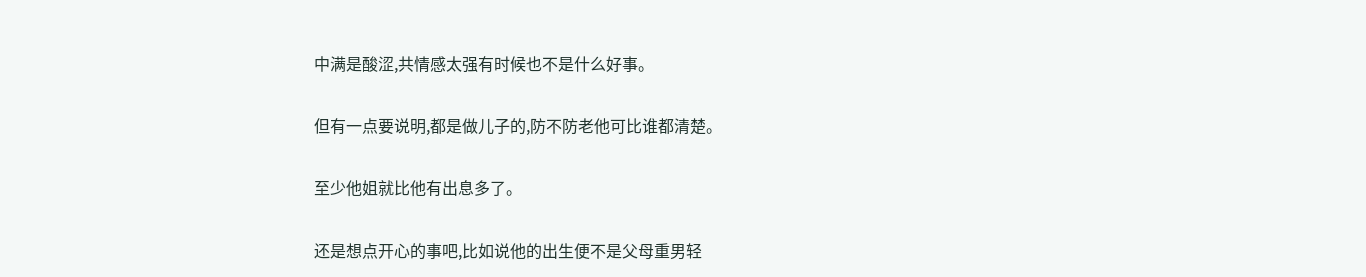中满是酸涩,共情感太强有时候也不是什么好事。

但有一点要说明,都是做儿子的,防不防老他可比谁都清楚。

至少他姐就比他有出息多了。

还是想点开心的事吧,比如说他的出生便不是父母重男轻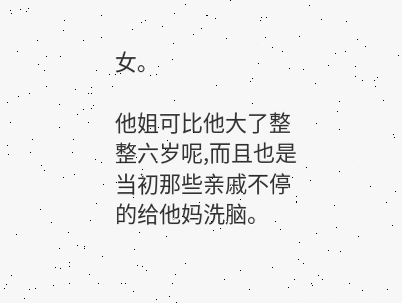女。

他姐可比他大了整整六岁呢,而且也是当初那些亲戚不停的给他妈洗脑。